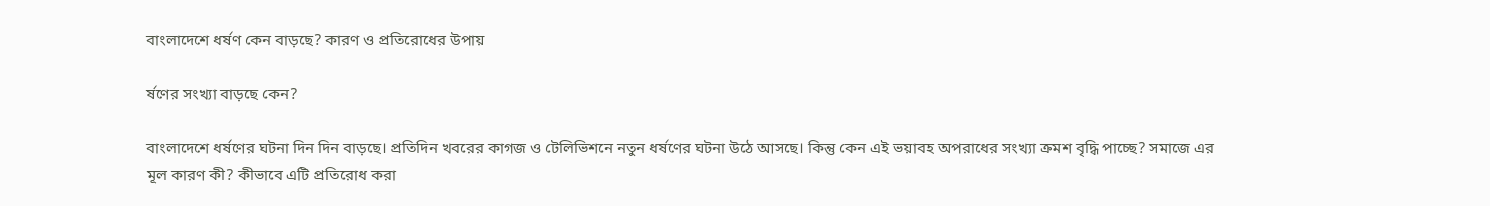বাংলাদেশে ধর্ষণ কেন বাড়ছে? কারণ ও প্রতিরোধের উপায়

র্ষণের সংখ্যা বাড়ছে কেন?

বাংলাদেশে ধর্ষণের ঘটনা দিন দিন বাড়ছে। প্রতিদিন খবরের কাগজ ও টেলিভিশনে নতুন ধর্ষণের ঘটনা উঠে আসছে। কিন্তু কেন এই ভয়াবহ অপরাধের সংখ্যা ক্রমশ বৃদ্ধি পাচ্ছে? সমাজে এর মূল কারণ কী? কীভাবে এটি প্রতিরোধ করা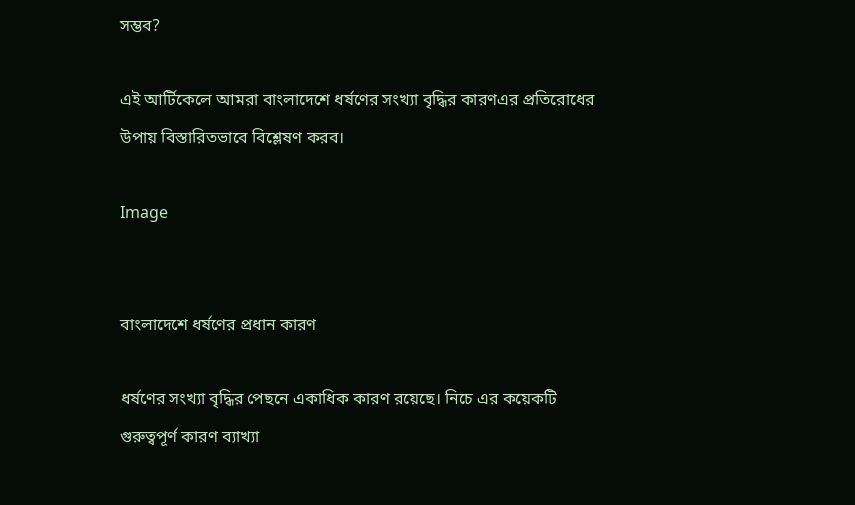সম্ভব?

এই আর্টিকেলে আমরা বাংলাদেশে ধর্ষণের সংখ্যা বৃদ্ধির কারণএর প্রতিরোধের উপায় বিস্তারিতভাবে বিশ্লেষণ করব।

Image


বাংলাদেশে ধর্ষণের প্রধান কারণ

ধর্ষণের সংখ্যা বৃদ্ধির পেছনে একাধিক কারণ রয়েছে। নিচে এর কয়েকটি গুরুত্বপূর্ণ কারণ ব্যাখ্যা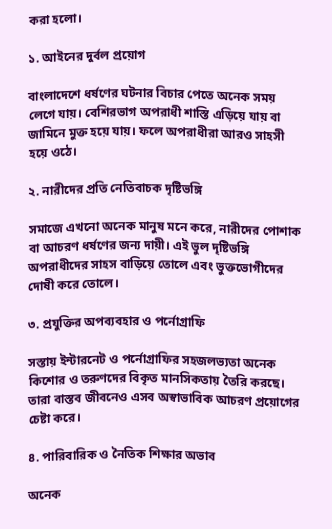করা হলো।

১. আইনের দুর্বল প্রয়োগ

বাংলাদেশে ধর্ষণের ঘটনার বিচার পেতে অনেক সময় লেগে যায়। বেশিরভাগ অপরাধী শাস্তি এড়িয়ে যায় বা জামিনে মুক্ত হয়ে যায়। ফলে অপরাধীরা আরও সাহসী হয়ে ওঠে।

২. নারীদের প্রতি নেতিবাচক দৃষ্টিভঙ্গি

সমাজে এখনো অনেক মানুষ মনে করে, নারীদের পোশাক বা আচরণ ধর্ষণের জন্য দায়ী। এই ভুল দৃষ্টিভঙ্গি অপরাধীদের সাহস বাড়িয়ে তোলে এবং ভুক্তভোগীদের দোষী করে তোলে।

৩. প্রযুক্তির অপব্যবহার ও পর্নোগ্রাফি

সস্তায় ইন্টারনেট ও পর্নোগ্রাফির সহজলভ্যতা অনেক কিশোর ও তরুণদের বিকৃত মানসিকতায় তৈরি করছে। তারা বাস্তব জীবনেও এসব অস্বাভাবিক আচরণ প্রয়োগের চেষ্টা করে।

৪. পারিবারিক ও নৈতিক শিক্ষার অভাব

অনেক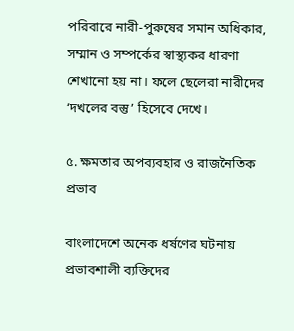পরিবারে নারী-পুরুষের সমান অধিকার, সম্মান ও সম্পর্কের স্বাস্থ্যকর ধারণা শেখানো হয় না। ফলে ছেলেরা নারীদের ‘দখলের বস্তু’ হিসেবে দেখে।

৫. ক্ষমতার অপব্যবহার ও রাজনৈতিক প্রভাব

বাংলাদেশে অনেক ধর্ষণের ঘটনায় প্রভাবশালী ব্যক্তিদের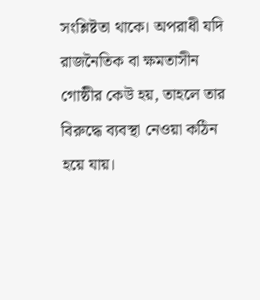সংশ্লিষ্টতা থাকে। অপরাধী যদি রাজনৈতিক বা ক্ষমতাসীন গোষ্ঠীর কেউ হয়, তাহলে তার বিরুদ্ধে ব্যবস্থা নেওয়া কঠিন হয়ে যায়।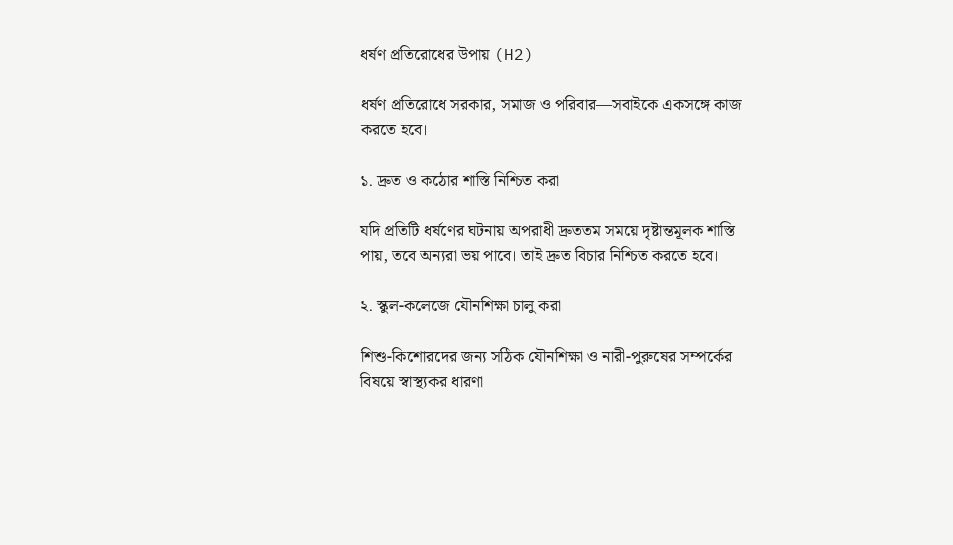ধর্ষণ প্রতিরোধের উপায় (H2)

ধর্ষণ প্রতিরোধে সরকার, সমাজ ও পরিবার—সবাইকে একসঙ্গে কাজ করতে হবে।

১. দ্রুত ও কঠোর শাস্তি নিশ্চিত করা

যদি প্রতিটি ধর্ষণের ঘটনায় অপরাধী দ্রুততম সময়ে দৃষ্টান্তমূলক শাস্তি পায়, তবে অন্যরা ভয় পাবে। তাই দ্রুত বিচার নিশ্চিত করতে হবে।

২. স্কুল-কলেজে যৌনশিক্ষা চালু করা

শিশু-কিশোরদের জন্য সঠিক যৌনশিক্ষা ও নারী-পুরুষের সম্পর্কের বিষয়ে স্বাস্থ্যকর ধারণা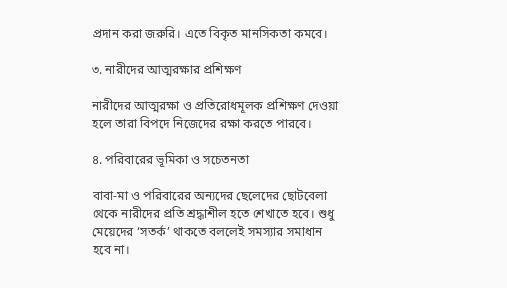প্রদান করা জরুরি। এতে বিকৃত মানসিকতা কমবে।

৩. নারীদের আত্মরক্ষার প্রশিক্ষণ

নারীদের আত্মরক্ষা ও প্রতিরোধমূলক প্রশিক্ষণ দেওয়া হলে তারা বিপদে নিজেদের রক্ষা করতে পারবে।

৪. পরিবারের ভূমিকা ও সচেতনতা

বাবা-মা ও পরিবারের অন্যদের ছেলেদের ছোটবেলা থেকে নারীদের প্রতি শ্রদ্ধাশীল হতে শেখাতে হবে। শুধু মেয়েদের ‘সতর্ক’ থাকতে বললেই সমস্যার সমাধান হবে না।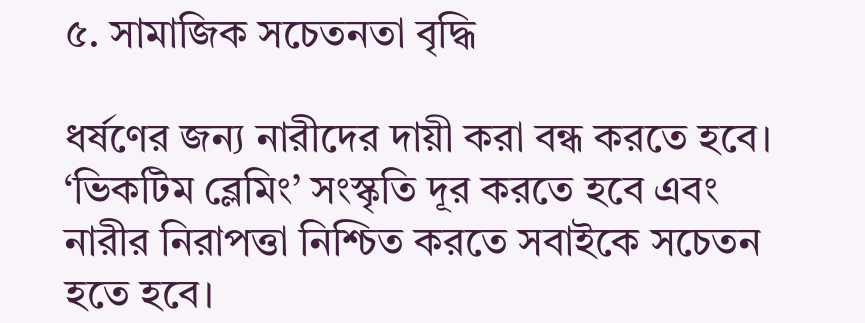৫. সামাজিক সচেতনতা বৃদ্ধি

ধর্ষণের জন্য নারীদের দায়ী করা বন্ধ করতে হবে। ‘ভিকটিম ব্লেমিং’ সংস্কৃতি দূর করতে হবে এবং নারীর নিরাপত্তা নিশ্চিত করতে সবাইকে সচেতন হতে হবে।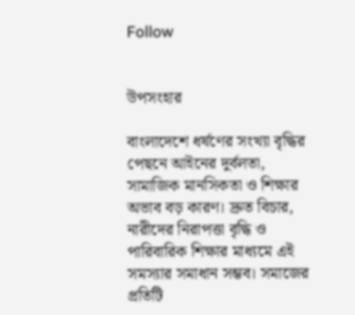Follow


উপসংহার

বাংলাদেশে ধর্ষণের সংখ্যা বৃদ্ধির পেছনে আইনের দুর্বলতা, সামাজিক মানসিকতা ও শিক্ষার অভাব বড় কারণ। দ্রুত বিচার, নারীদের নিরাপত্তা বৃদ্ধি ও পারিবারিক শিক্ষার মাধ্যমে এই সমস্যার সমাধান সম্ভব। সমাজের প্রতিটি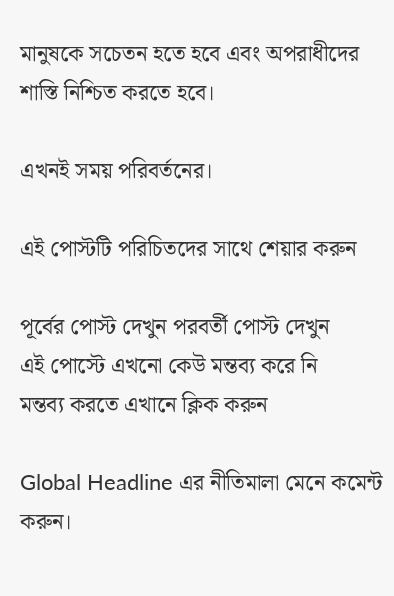মানুষকে সচেতন হতে হবে এবং অপরাধীদের শাস্তি নিশ্চিত করতে হবে।

এখনই সময় পরিবর্তনের।

এই পোস্টটি পরিচিতদের সাথে শেয়ার করুন

পূর্বের পোস্ট দেখুন পরবর্তী পোস্ট দেখুন
এই পোস্টে এখনো কেউ মন্তব্য করে নি
মন্তব্য করতে এখানে ক্লিক করুন

Global Headline এর নীতিমালা মেনে কমেন্ট করুন।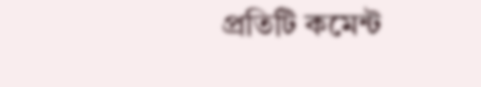প্রতিটি কমেন্ট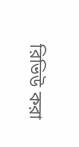রিভিউ করা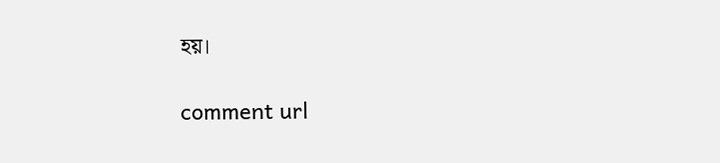হয়।

comment url